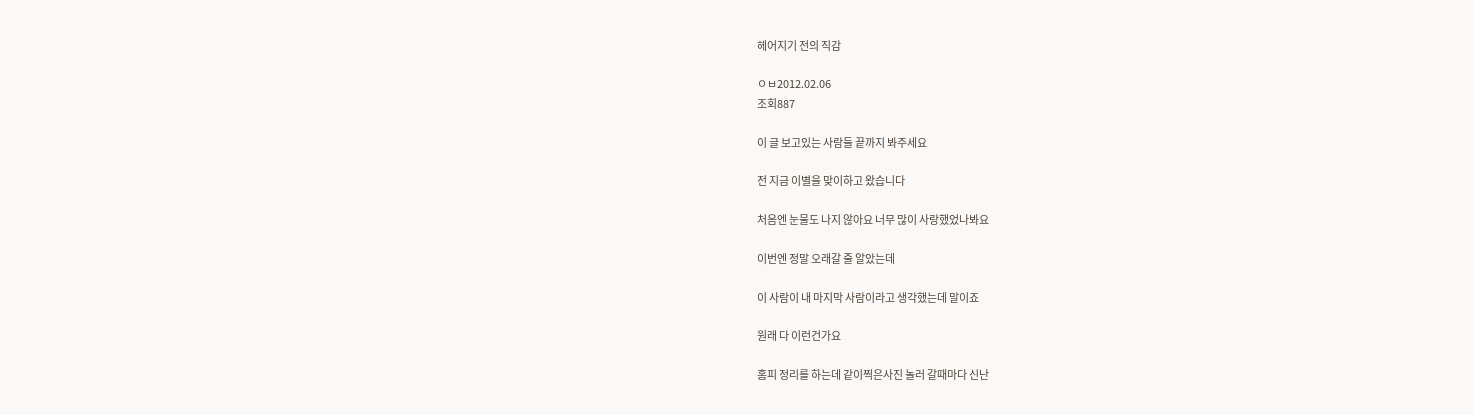헤어지기 전의 직감

ㅇㅂ2012.02.06
조회887

이 글 보고있는 사람들 끝까지 봐주세요

전 지금 이별을 맞이하고 왔습니다

처음엔 눈물도 나지 않아요 너무 많이 사랑했었나봐요

이번엔 정말 오래갈 줄 알았는데

이 사람이 내 마지막 사람이라고 생각했는데 말이죠

원래 다 이런건가요

홈피 정리를 하는데 같이찍은사진 놀러 갈때마다 신난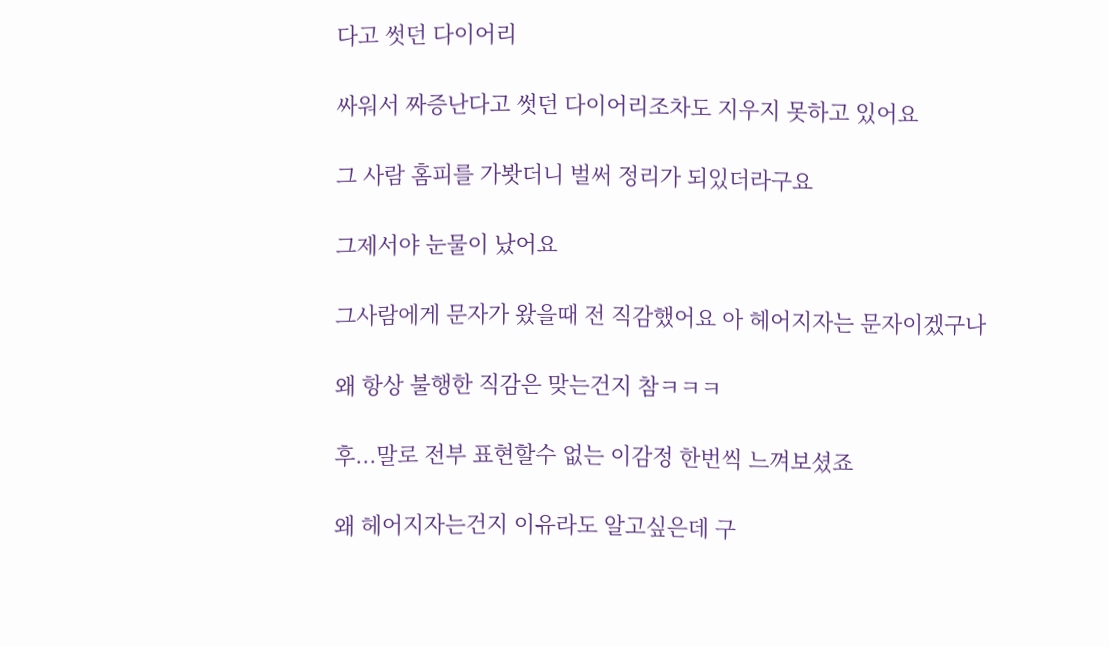다고 썻던 다이어리

싸워서 짜증난다고 썻던 다이어리조차도 지우지 못하고 있어요

그 사람 홈피를 가봣더니 벌써 정리가 되있더라구요

그제서야 눈물이 났어요

그사람에게 문자가 왔을때 전 직감했어요 아 헤어지자는 문자이겠구나

왜 항상 불행한 직감은 맞는건지 참ㅋㅋㅋ

후...말로 전부 표현할수 없는 이감정 한번씩 느껴보셨죠

왜 헤어지자는건지 이유라도 알고싶은데 구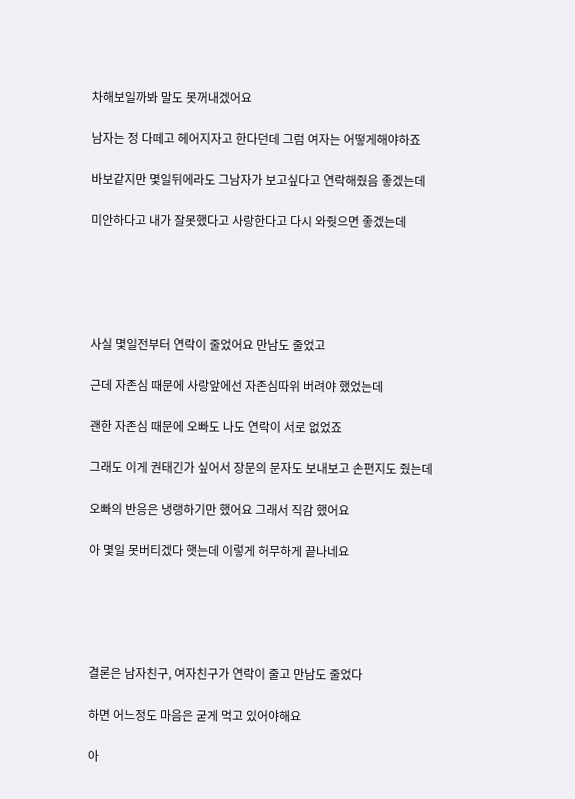차해보일까봐 말도 못꺼내겠어요

남자는 정 다떼고 헤어지자고 한다던데 그럼 여자는 어떻게해야하죠

바보같지만 몇일뒤에라도 그남자가 보고싶다고 연락해줬음 좋겠는데

미안하다고 내가 잘못했다고 사랑한다고 다시 와줫으면 좋겠는데





사실 몇일전부터 연락이 줄었어요 만남도 줄었고

근데 자존심 때문에 사랑앞에선 자존심따위 버려야 했었는데

괜한 자존심 때문에 오빠도 나도 연락이 서로 없었죠

그래도 이게 권태긴가 싶어서 장문의 문자도 보내보고 손편지도 줬는데

오빠의 반응은 냉랭하기만 했어요 그래서 직감 했어요

아 몇일 못버티겠다 햇는데 이렇게 허무하게 끝나네요





결론은 남자친구, 여자친구가 연락이 줄고 만남도 줄었다

하면 어느정도 마음은 굳게 먹고 있어야해요

아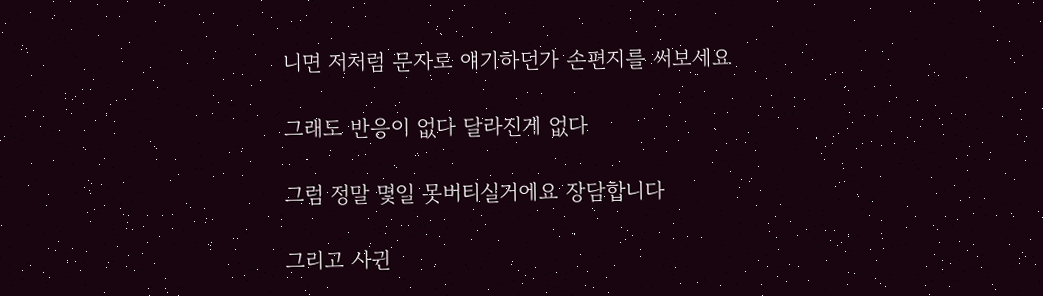니면 저처럼 문자로 얘기하던가 손편지를 써보세요

그래도 반응이 없다 달라진게 없다

그럼 정말 몇일 못버티실거에요 장담합니다

그리고 사귄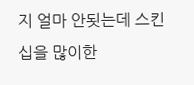지 얼마 안됫는데 스킨십을 많이한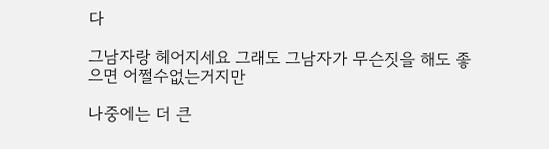다

그남자랑 헤어지세요 그래도 그남자가 무슨짓을 해도 좋으면 어쩔수없는거지만

나중에는 더 큰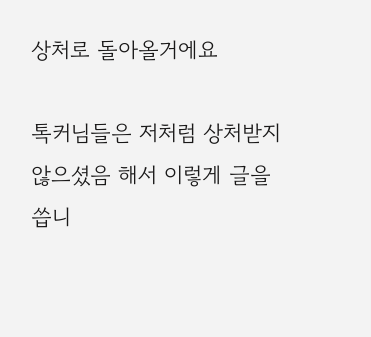상처로 돌아올거에요

톡커님들은 저처럼 상처받지 않으셨음 해서 이렇게 글을 씁니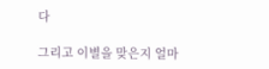다

그리고 이별을 맞은지 얼마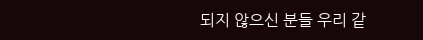되지 않으신 분들 우리 같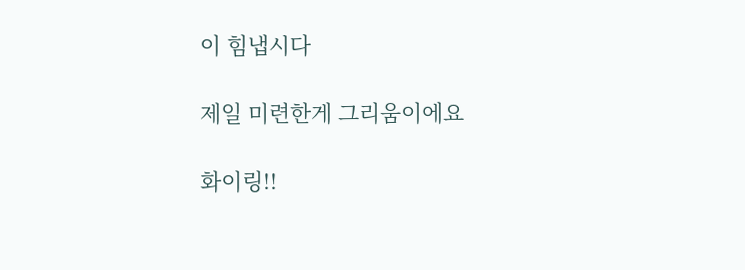이 힘냅시다

제일 미련한게 그리움이에요

화이링!!